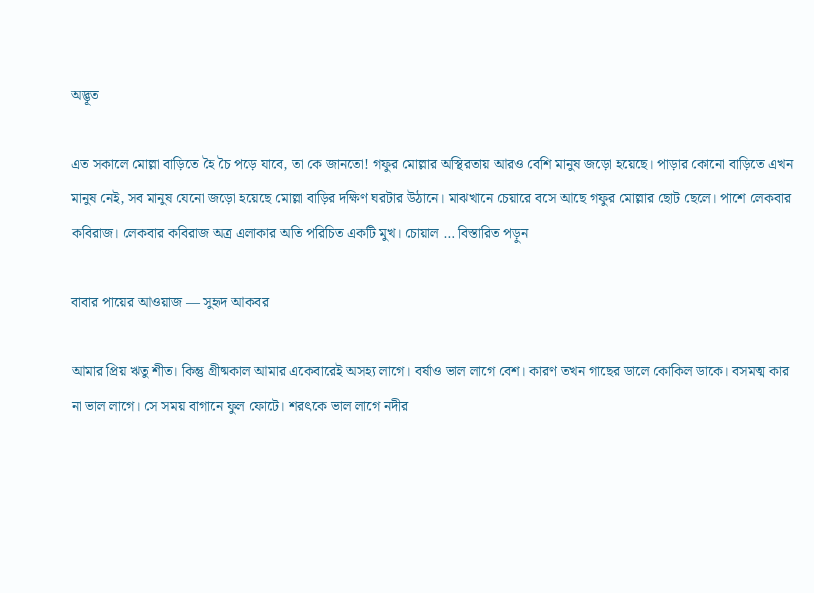অদ্ভূত

এত সকালে মোল্লা বাড়িতে হৈ চৈ পড়ে যাবে, তা কে জানতো! গফুর মোল্লার অস্থিরতায় আরও বেশি মানুষ জড়ো হয়েছে। পাড়ার কোনো বাড়িতে এখন মানুষ নেই, সব মানুষ যেনো জড়ো হয়েছে মোল্লা বাড়ির দক্ষিণ ঘরটার উঠানে। মাঝখানে চেয়ারে বসে আছে গফুর মোল্লার ছোট ছেলে। পাশে লেকবার কবিরাজ। লেকবার কবিরাজ অত্র এলাকার অতি পরিচিত একটি মুখ। চোয়াল … বিস্তারিত পড়ুন

বাবার পায়ের আওয়াজ — সুহৃদ আকবর

আমার প্রিয় ঋতু শীত। কিন্তু গ্রীষ্মকাল আমার একেবারেই অসহ্য লাগে। বর্ষাও ভাল লাগে বেশ। কারণ তখন গাছের ডালে কোকিল ডাকে। বসমত্ম কার না ভাল লাগে। সে সময় বাগানে ফুল ফোটে। শরৎকে ভাল লাগে নদীর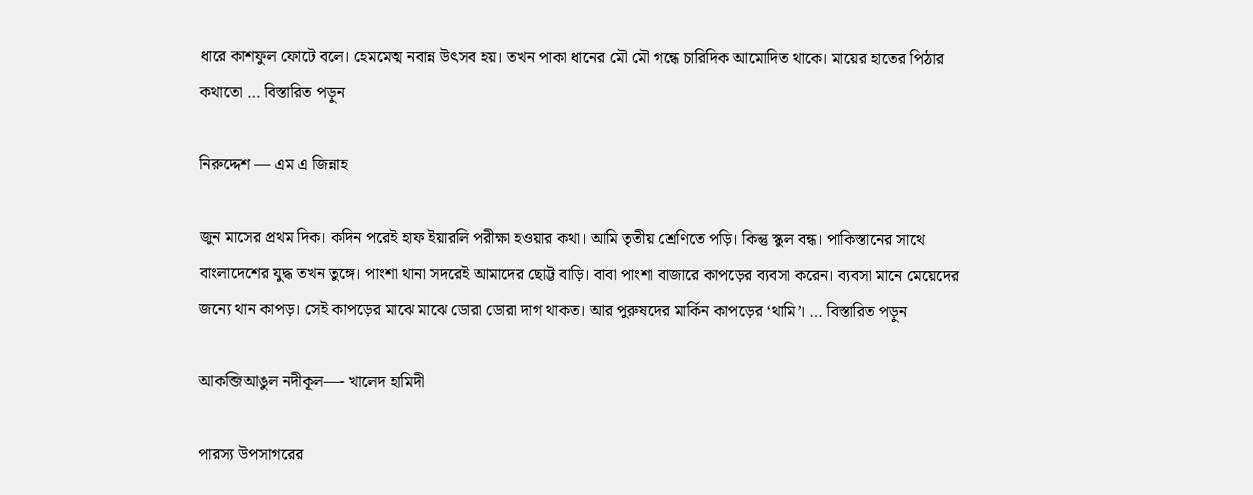ধারে কাশফুল ফোটে বলে। হেমমেত্ম নবান্ন উৎসব হয়। তখন পাকা ধানের মৌ মৌ গন্ধে চারিদিক আমোদিত থাকে। মায়ের হাতের পিঠার কথাতো … বিস্তারিত পড়ুন

নিরুদ্দেশ — এম এ জিন্নাহ

জুন মাসের প্রথম দিক। কদিন পরেই হাফ ইয়ারলি পরীক্ষা হওয়ার কথা। আমি তৃতীয় শ্রেণিতে পড়ি। কিন্তু স্কুল বন্ধ। পাকিস্তানের সাথে বাংলাদেশের যুদ্ধ তখন তুঙ্গে। পাংশা থানা সদরেই আমাদের ছোট্ট বাড়ি। বাবা পাংশা বাজারে কাপড়ের ব্যবসা করেন। ব্যবসা মানে মেয়েদের জন্যে থান কাপড়। সেই কাপড়ের মাঝে মাঝে ডোরা ডোরা দাগ থাকত। আর পুরুষদের মার্কিন কাপড়ের ‘থামি’। … বিস্তারিত পড়ুন

আকব্জিআঙুল নদীকূল—- খালেদ হামিদী

পারস্য উপসাগরের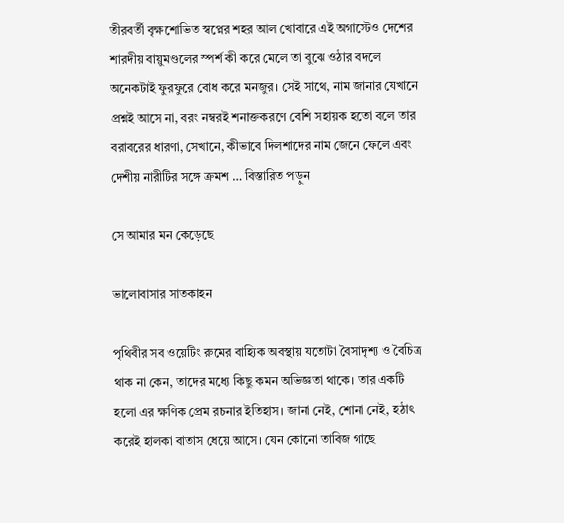তীরবর্তী বৃক্ষশোভিত স্বপ্নের শহর আল খোবারে এই অগাস্টেও দেশের শারদীয় বায়ুমণ্ডলের স্পর্শ কী করে মেলে তা বুঝে ওঠার বদলে অনেকটাই ফুরফুরে বোধ করে মনজুর। সেই সাথে, নাম জানার যেখানে প্রশ্নই আসে না, বরং নম্বরই শনাক্তকরণে বেশি সহায়ক হতো বলে তার বরাবরের ধারণা, সেখানে, কীভাবে দিলশাদের নাম জেনে ফেলে এবং দেশীয় নারীটির সঙ্গে ক্রমশ … বিস্তারিত পড়ুন

সে আমার মন কেড়েছে

ভালোবাসার সাতকাহন

পৃথিবীর সব ওয়েটিং রুমের বাহ্যিক অবস্থায় যতোটা বৈসাদৃশ্য ও বৈচিত্র থাক না কেন, তাদের মধ্যে কিছু কমন অভিজ্ঞতা থাকে। তার একটি হলো এর ক্ষণিক প্রেম রচনার ইতিহাস। জানা নেই, শোনা নেই, হঠাৎ করেই হালকা বাতাস ধেয়ে আসে। যেন কোনো তাবিজ গাছে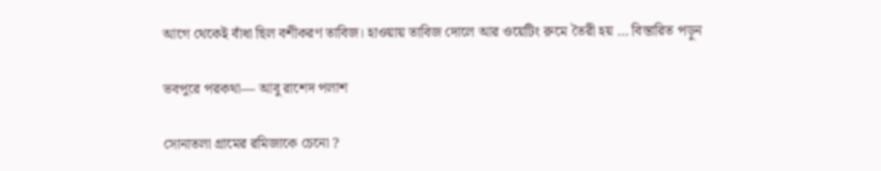আগে থেকেই বাঁধা ছিল বশীকরণ তাবিজ। হাওয়ায় তাবিজ দোলে আর ওয়েটিং রুমে তৈরী হয় … বিস্তারিত পড়ুন

ভবপুরে পরকথা— আবু রাশেদ পলাশ

সোনাতলা গ্রামের রমিজাকে চেনো ?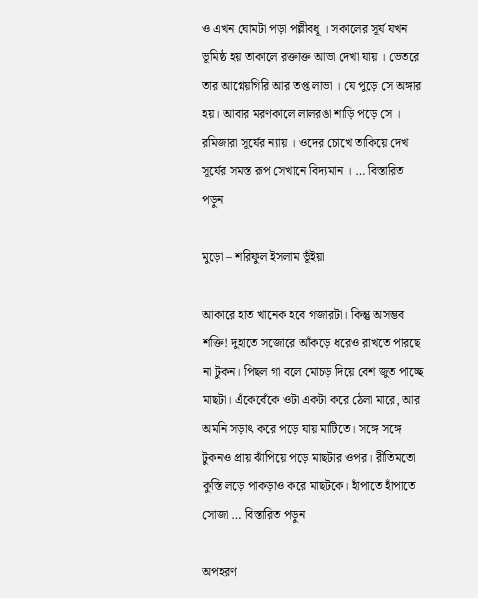ও এখন ঘোমটা পড়া পল্লীবধূ । সকালের সূর্য যখন ভূমিষ্ঠ হয় তাকালে রক্তাক্ত আভা দেখা যায় । ভেতরে তার আগ্নেয়গিরি আর তপ্ত লাভা । যে পুড়ে সে অঙ্গার হয়। আবার মরণকালে লালরঙা শাড়ি পড়ে সে । রমিজারা সূর্যের ন্যায় । ওদের চোখে তাকিয়ে দেখ সূর্যের সমস্ত রূপ সেখানে বিদ্যমান । … বিস্তারিত পড়ুন

মুড়ো – শরিফুল ইসলাম ভূঁইয়া

আকারে হাত খানেক হবে গজারটা। কিন্তু অসম্ভব শক্তি! দুহাতে সজোরে আঁকড়ে ধরেও রাখতে পারছে না টুকন। পিছল গা বলে মোচড় দিয়ে বেশ জুত পাচ্ছে মাছটা। এঁকেবেঁকে ওটা একটা করে ঠেলা মারে, আর অমনি সড়াৎ করে পড়ে যায় মাটিতে। সঙ্গে সঙ্গে টুকনও প্রায় ঝাঁপিয়ে পড়ে মাছটার ওপর। রীতিমতো কুস্তি লড়ে পাকড়াও করে মাছটকে। হাঁপাতে হাঁপাতে সোজা … বিস্তারিত পড়ুন

অপহরণ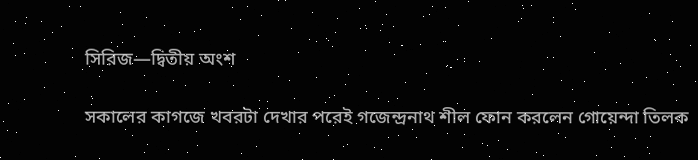সিরিজ—দ্বিতীয় অংশ

সকালের কাগজে খবরটা দেখার পরেই গজেন্দ্রনাথ শীল ফোন করলেন গোয়েন্দা তিলক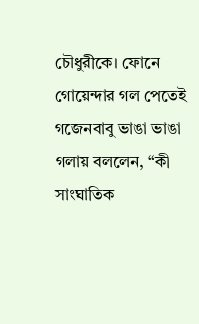চৌধুরীকে। ফোনে গোয়েন্দার গল পেতেই গজেনবাবু ভাঙা ভাঙা গলায় বললেন, “কী সাংঘাতিক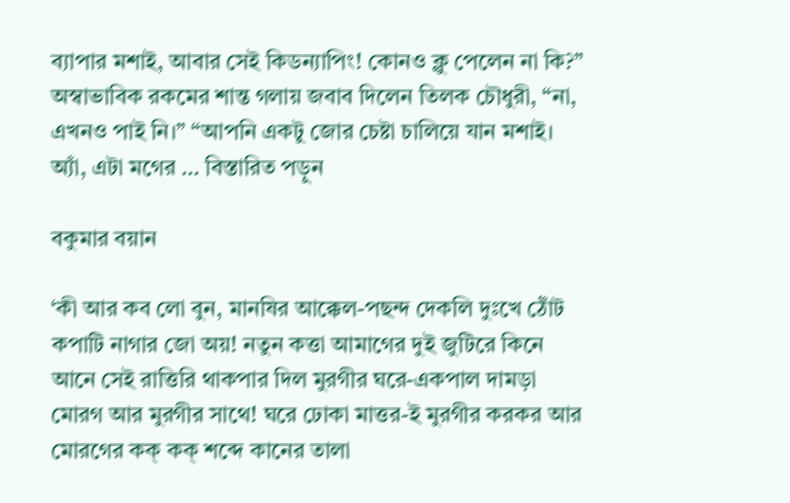ব্যাপার মশাই, আবার সেই কিডন্যাপিং! কোনও ক্লু পেলেন না কি?” অস্বাভাবিক রকমের শান্ত গলায় জবাব দিলেন তিলক চৌধুরী, “না, এখনও পাই নি।” “আপনি একটু জোর চেষ্টা চালিয়ে যান মশাই। অ্যাঁ, এটা মগের … বিস্তারিত পড়ুন

বকুমার বয়ান

‘কী আর কব লো বুন, মানষির আক্কেল-পছন্দ দেকলি দুঃখে ঠোঁট কপাটি নাগার জো অয়! নতুন কত্তা আমাগের দুই জুটিরে কিনে আনে সেই রাত্তিরি থাকপার দিল মুরগীর ঘরে-একপাল দামড়া মোরগ আর মুরগীর সাথে! ঘরে ঢোকা মাত্তর-ই মুরগীর করকর আর মোরগের কক্ কক্ শব্দে কানের তালা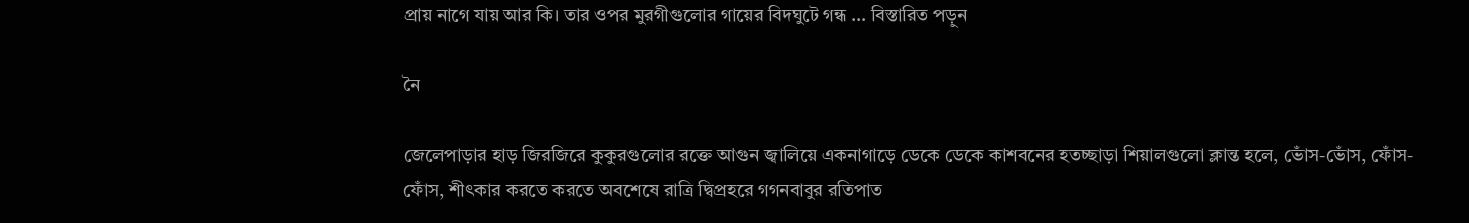প্রায় নাগে যায় আর কি। তার ওপর মুরগীগুলোর গায়ের বিদঘুটে গন্ধ … বিস্তারিত পড়ুন

নৈ

জেলেপাড়ার হাড় জিরজিরে কুকুরগুলোর রক্তে আগুন জ্বালিয়ে একনাগাড়ে ডেকে ডেকে কাশবনের হতচ্ছাড়া শিয়ালগুলো ক্লান্ত হলে, ভোঁস-ভোঁস, ফোঁস-ফোঁস, শীৎকার করতে করতে অবশেষে রাত্রি দ্বিপ্রহরে গগনবাবুর রতিপাত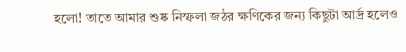হলো! তাতে আমার শুষ্ক নিস্ফলা জঠর ক্ষণিকের জন্য কিছুটা আর্দ্র হলেও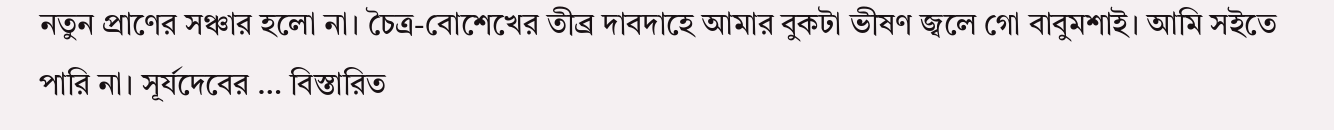নতুন প্রাণের সঞ্চার হলো না। চৈত্র-বোশেখের তীব্র দাবদাহে আমার বুকটা ভীষণ জ্বলে গো বাবুমশাই। আমি সইতে পারি না। সূর্যদেবের … বিস্তারিত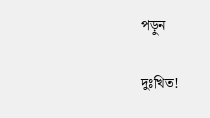পড়ুন

দুঃখিত!